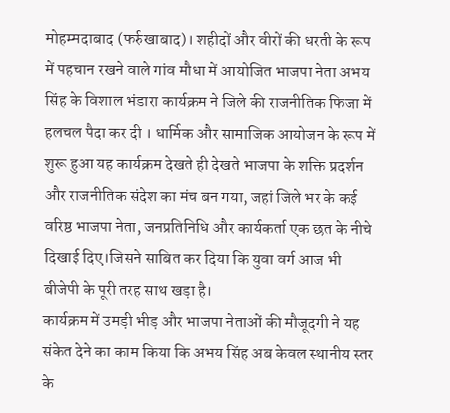मोहम्मदाबाद (फर्रुखाबाद)। शहीदों और वीरों की धरती के रूप में पहचान रखने वाले गांव मौधा में आयोजित भाजपा नेता अभय सिंह के विशाल भंडारा कार्यक्रम ने जिले की राजनीतिक फिजा में हलचल पैदा कर दी । धार्मिक और सामाजिक आयोजन के रूप में शुरू हुआ यह कार्यक्रम देखते ही देखते भाजपा के शक्ति प्रदर्शन और राजनीतिक संदेश का मंच बन गया, जहां जिले भर के कई वरिष्ठ भाजपा नेता, जनप्रतिनिधि और कार्यकर्ता एक छत के नीचे दिखाई दिए।जिसने साबित कर दिया कि युवा वर्ग आज भी बीजेपी के पूरी तरह साथ खड़ा है।
कार्यक्रम में उमड़ी भीड़ और भाजपा नेताओं की मौजूदगी ने यह संकेत देने का काम किया कि अभय सिंह अब केवल स्थानीय स्तर के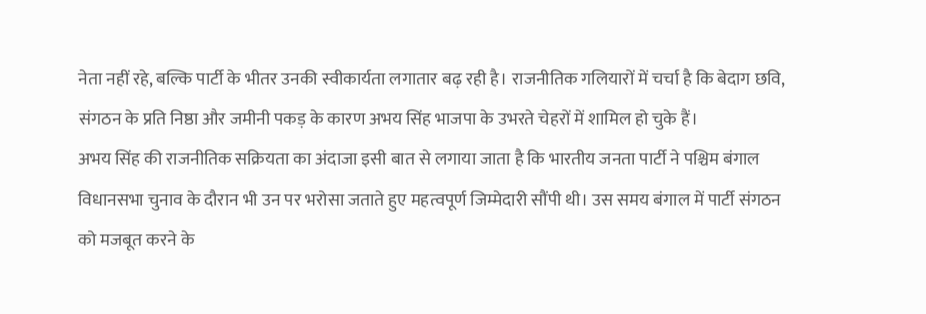नेता नहीं रहे, बल्कि पार्टी के भीतर उनकी स्वीकार्यता लगातार बढ़ रही है। राजनीतिक गलियारों में चर्चा है कि बेदाग छवि, संगठन के प्रति निष्ठा और जमीनी पकड़ के कारण अभय सिंह भाजपा के उभरते चेहरों में शामिल हो चुके हैं।
अभय सिंह की राजनीतिक सक्रियता का अंदाजा इसी बात से लगाया जाता है कि भारतीय जनता पार्टी ने पश्चिम बंगाल विधानसभा चुनाव के दौरान भी उन पर भरोसा जताते हुए महत्वपूर्ण जिम्मेदारी सौंपी थी। उस समय बंगाल में पार्टी संगठन को मजबूत करने के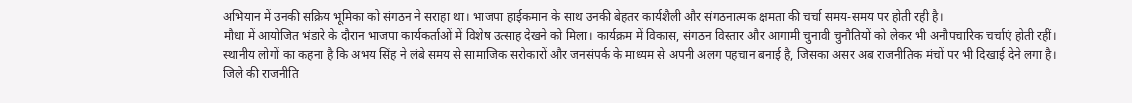अभियान में उनकी सक्रिय भूमिका को संगठन ने सराहा था। भाजपा हाईकमान के साथ उनकी बेहतर कार्यशैली और संगठनात्मक क्षमता की चर्चा समय-समय पर होती रही है।
मौधा में आयोजित भंडारे के दौरान भाजपा कार्यकर्ताओं में विशेष उत्साह देखने को मिला। कार्यक्रम में विकास, संगठन विस्तार और आगामी चुनावी चुनौतियों को लेकर भी अनौपचारिक चर्चाएं होती रहीं। स्थानीय लोगों का कहना है कि अभय सिंह ने लंबे समय से सामाजिक सरोकारों और जनसंपर्क के माध्यम से अपनी अलग पहचान बनाई है, जिसका असर अब राजनीतिक मंचों पर भी दिखाई देने लगा है।
जिले की राजनीति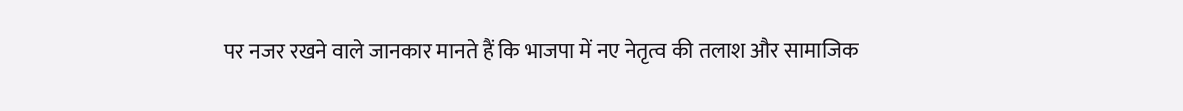पर नजर रखने वाले जानकार मानते हैं कि भाजपा में नए नेतृत्व की तलाश और सामाजिक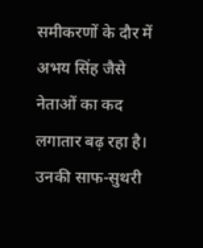समीकरणों के दौर में अभय सिंह जैसे नेताओं का कद लगातार बढ़ रहा है। उनकी साफ-सुथरी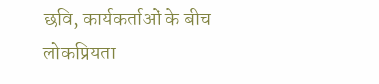छवि, कार्यकर्ताओं के बीच लोकप्रियता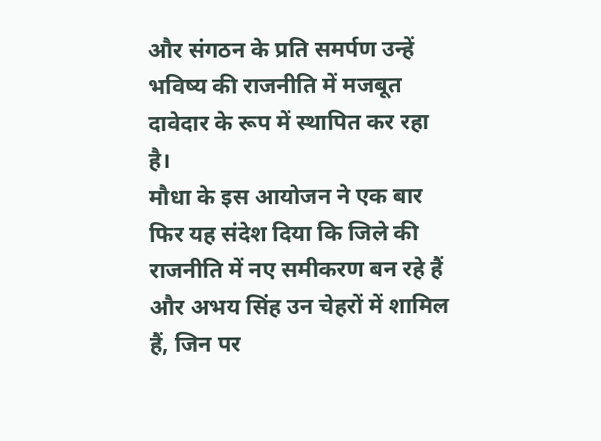और संगठन के प्रति समर्पण उन्हें भविष्य की राजनीति में मजबूत दावेदार के रूप में स्थापित कर रहा है।
मौधा के इस आयोजन ने एक बार फिर यह संदेश दिया कि जिले की राजनीति में नए समीकरण बन रहे हैं और अभय सिंह उन चेहरों में शामिल हैं, जिन पर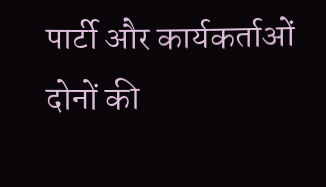पार्टी और कार्यकर्ताओं दोनों की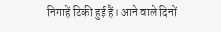निगाहें टिकी हुई हैं। आने वाले दिनों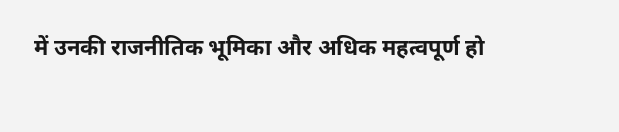में उनकी राजनीतिक भूमिका और अधिक महत्वपूर्ण हो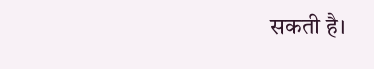सकती है।